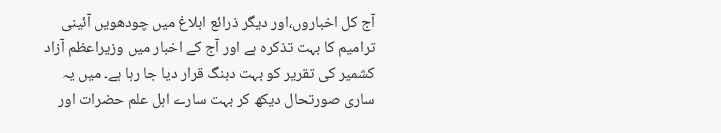آج کل اخباروں،اور دیگر ذرائع ابلاغ میں چودھویں آئینی ترامیم کا بہت تذکرہ ہے اور آج کے اخبار میں وزیراعظم آزاد کشمیر کی تقریر کو بہت دبنگ قرار دیا جا رہا ہے۔ میں یہ ساری صورتحال دیکھ کر بہت سارے اہل علم حضرات اور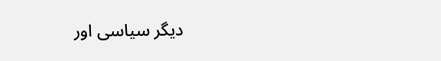دیگر سیاسی اور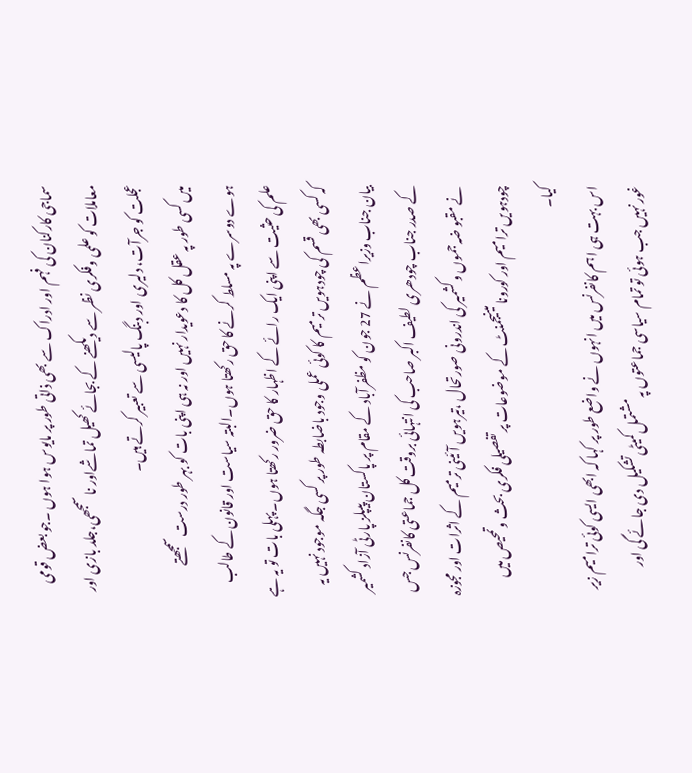سماجی کارکنان کی فہم اور ادراک سے بھی ذاتی طور پر مایوس ہوا ہوں ۔جو بعض قومی معاملات کو علمی وفکری نظر سے دیکھنے کے بجائے کھیل تماشےاور نا سمجھی،جلد بازی اور عجلت کو جرآت، دلیری اور دبنگ پالیسی سے تعبیر کرتے ہیں۔
میں کسی طور پہ عقل کل کا دعویدار نہیں اور نہ ہی اپنی بات کو بہر طور درست سمجھتے ہوے دوسرے پہ مسلط کرنے کا حق رکھتا ہوں۔البتہ سیاست اور قانون کے طالب علم کی حثیت سے اپنی ایک رائے کے اظہار کا حق ضرور رکھتا ہوں۔ پہلی بات تو یہ ہے کہ کسی بھی قسم کی چودہویں ترمیم کا کوئی عملی وجود باضابطہ طور پر کسی جگہ موجود نہیں یہ بیان جناب وزیراعظم نے 27 جون کو مظفرآباد کے مقام پر پاکستان پیپلز پارٹی آزاد کشمیر کے صدر جناب چودھری لطیف اکبر صاحب کی انتہائی بروقت کل جماعتی کانفرنس جس نے مقبو ضہ جموں و کشمیر کی اندرونی صورتحال ،تیرہویں آئینی ترمیم کے اثرات اور مجوزہ چودہویں ترامیم اور کورونا مینیجمنٹ کے موضوعات پر تفصیلی فکری بحث وتمحیص میں کیا۔
اس بہت ہی اہم کانفرنس میں انہوں نے واضع طور پر کہا کہ ابھی ایسی کوئی ترامیم زیر غور نہیں جب ہوئی تو تمام سیاسی جماعتوں پہ مشتمل کمیٹی تشکیل دی جائے گی اور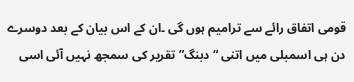قومی اتفاق رائے سے ترامیم ہوں گی ۔ان کے اس بیان کے بعد دوسرے دن ہی اسمبلی میں اتنی “دبنگ” تقریر کی سمجھ نہیں آئی اسی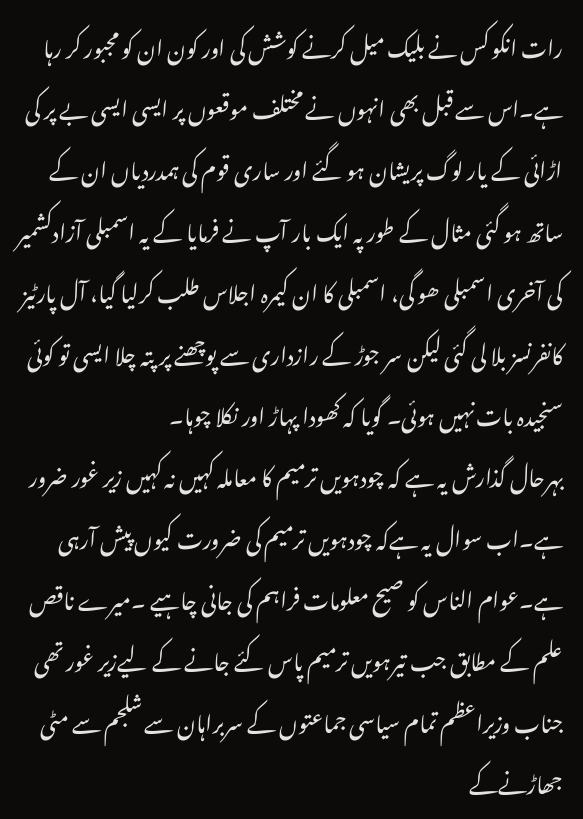رات انکو کس نے بلیک میل کرنے کوشش کی اور کون ان کو مجبور کر رہا ہے۔اس سے قبل بھی انہوں نے مختلف موقعوں پر ایسی ایسی بے پر کی اڑائی کے یار لوگ پریشان ہو گئے اور ساری قوم کی ہمدردیاں ان کے ساتھ ہو گئی مثال کے طور پہ ایک بار آپ نے فرمایا کے یہ اسمبلی آزادکشمیر کی آخری اسمبلی ھو گی، اسمبلی کا ان کیمرہ اجلاس طلب کرلیا گیا، آل پارٹیز کانفرنسز بلا لی گئی لیکن سر جوڑ کے رازداری سے پوچھنے پر پتہ چلا ایسی تو کوئی سنجیدہ بات نہیں ہوئی۔ گویا کہ کھودا پہاڑ اور نکلا چوہا۔
بہرحال گذارش یہ ہے کہ چودہویں ترمیم کا معاملہ کہیں نہ کہیں زیر غور ضرور ہے۔اب سوال یہ ہےکہ چودہویں ترمیم کی ضرورت کیوں پیش آرہی ہے۔عوام الناس کو صیح معلومات فراہم کی جانی چاہیے ۔میرے ناقص علم کے مطابق جب تیرہویں ترمیم پاس کئے جانے کے لیےزیر غور تھی جناب وزیراعظم تمام سیاسی جماعتوں کے سربراہان سے شلجم سے مٹی جھاڑنےکے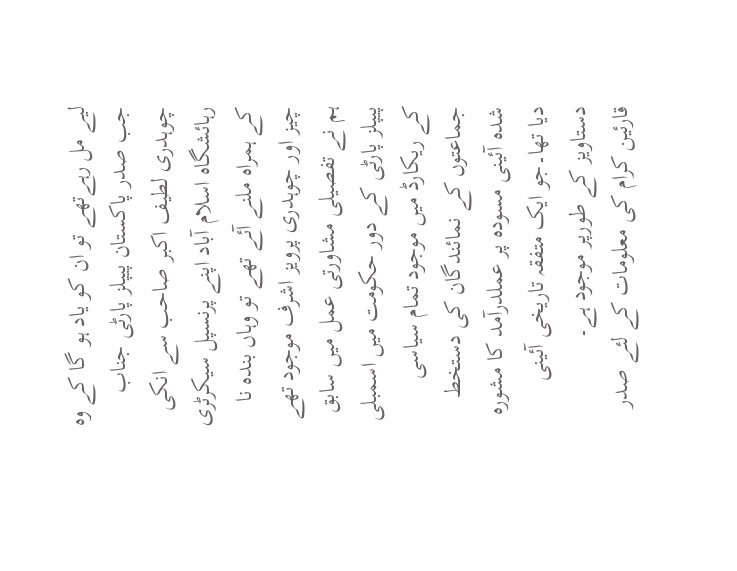لیے مل رہےتھے تو ان کو یاد ہو گا کے وہ جب صدر پاکستان پیپلز پارٹی جناب چوہدری لطیف اکبر صاحب سے انکی رہائشگاہ اسلام آباد اپنے پرنسپل سیکرٹری کے ہمراہ ملنے آئے تھے تو وہاں بندہ نا چیز اور چوہدری پرویز اشرف موجود تھے ہم نے تفصیلی مشاورتی عمل میں سابق پیپلز پارٹی کے دور حکومت میں اسمبلی کے ریکارڈ میں موجود تمام سیاسی جماعتوں کے نمائندگان کی دستخط شدہ آئینی مسودہ پر عملدرآمد کا مشورہ دیا تھا۔جو ایک متفقہ تاریخی آئینی دستاویز کے طورپر موجود ہے۔
قارئین کرام کی معلومات کے لئے صدر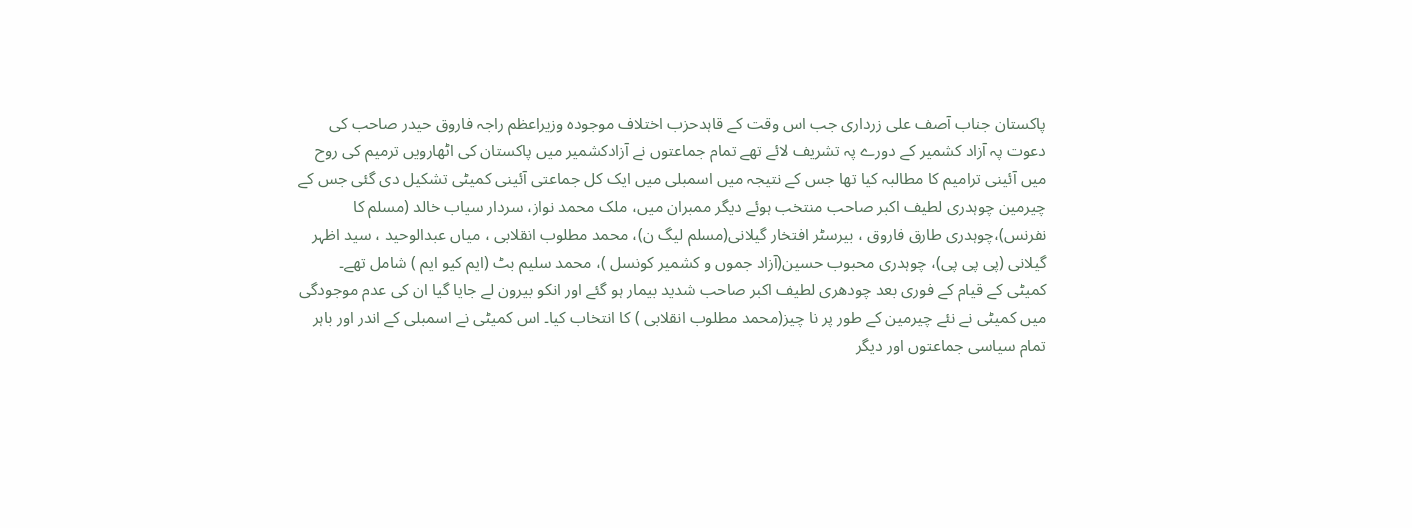پاکستان جناب آصف علی زرداری جب اس وقت کے قاہدحزب اختلاف موجودہ وزیراعظم راجہ فاروق حیدر صاحب کی دعوت پہ آزاد کشمیر کے دورے پہ تشریف لائے تھے تمام جماعتوں نے آزادکشمیر میں پاکستان کی اٹھارویں ترمیم کی روح میں آئینی ترامیم کا مطالبہ کیا تھا جس کے نتیجہ میں اسمبلی میں ایک کل جماعتی آئینی کمیٹی تشکیل دی گئی جس کے چیرمین چوہدری لطیف اکبر صاحب منتخب ہوئے دیگر ممبران میں، ملک محمد نواز، سردار سیاب خالد (مسلم کا نفرنس)،چوہدری طارق فاروق ، بیرسٹر افتخار گیلانی(مسلم لیگ ن)، محمد مطلوب انقلابی ، میاں عبدالوحید ، سید اظہر گیلانی (پی پی پی)، چوہدری محبوب حسین(آزاد جموں و کشمیر کونسل )، محمد سلیم بٹ (ایم کیو ایم ) شامل تھے۔
کمیٹی کے قیام کے فوری بعد چودھری لطیف اکبر صاحب شدید بیمار ہو گئے اور انکو بیرون لے جایا گیا ان کی عدم موجودگی میں کمیٹی نے نئے چیرمین کے طور پر نا چیز(محمد مطلوب انقلابی ) کا انتخاب کیا۔ اس کمیٹی نے اسمبلی کے اندر اور باہر تمام سیاسی جماعتوں اور دیگر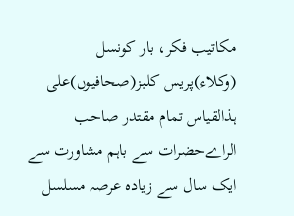مکاتیب فکر، بار کونسل (وکلاء)پریس کلبز(صحافیوں)علی ہذالقیاس تمام مقتدر صاحب الراےحضرات سے باہم مشاورت سے ایک سال سے زیادہ عرصہ مسلسل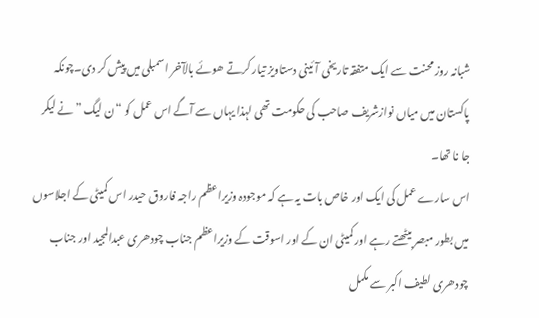شبانہ روز محنت سے ایک متفقہ تاریخی آئینی دستاویز تیار کرتے ھوئے بالآخر اسمبلی میں پیش کر دی۔چونکہ پاکستان میں میاں نوازشریف صاحب کی حکومت تھی لہذا یہاں سے آگے اس عمل کو “ن لیگ ” نے لیکر جا نا تھا۔
اس سارے عمل کی ایک اور خاص بات یہ ہے کہ موجودہ وزیراعظم راجہ فاروق حیدر اس کمیٹی کے اجلاسوں میں بطور مبصر بیٹھتے رہے اور کمیٹی ان کے اور اسوقت کے وزیراعظم جناب چودھری عبدالمجید اور جناب چودھری لطیف اکبر سے مکمل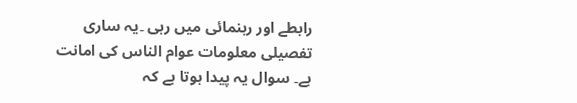رابطے اور رہنمائی میں رہی ۔یہ ساری تفصیلی معلومات عوام الناس کی امانت ہے۔ سوال یہ پیدا ہوتا ہے کہ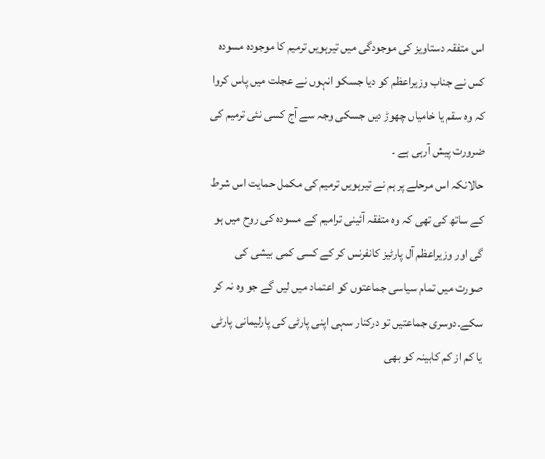اس متفقہ دستاویز کی موجودگی میں تیرہویں ترمیم کا موجودہ مسودہ کس نے جناب وزیراعظم کو دیا جسکو انہوں نے عجلت میں پاس کروا کہ وہ سقم یا خامیاں چھوڑ دیں جسکی وجہ سے آج کسی نئی ترمیم کی ضرورت پیش آرہی ہے ۔
حالانکہ اس مرحلے پر ہم نے تیرہویں ترمیم کی مکمل حمایت اس شرط کے ساتھ کی تھی کہ وہ متفقہ آئینی ترامیم کے مسودہ کی روح میں ہو گی اور وزیراعظم آل پارٹیز کانفرنس کر کے کسی کمی بیشی کی صورت میں تمام سیاسی جماعتوں کو اعتماد میں لیں گے جو وہ نہ کر سکے۔دوسری جماعتیں تو درکنار سہی اپنی پارٹی کی پارلیمانی پارٹی یا کم از کم کابینہ کو بھی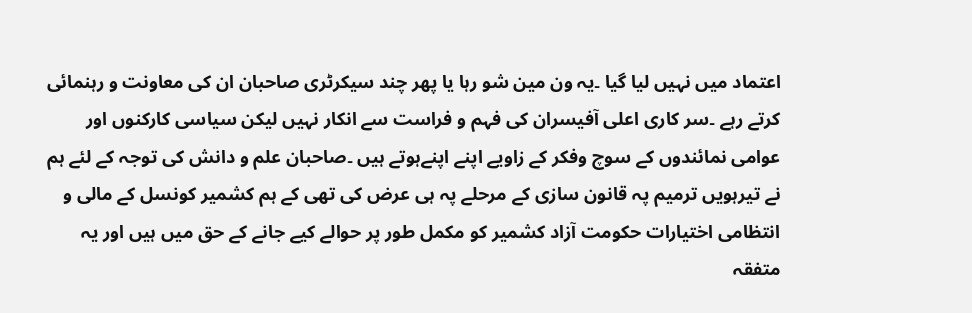اعتماد میں نہیں لیا گیا ۔یہ ون مین شو رہا یا پھر چند سیکرٹری صاحبان ان کی معاونت و رہنمائی کرتے رہے ۔سر کاری اعلی آفیسران کی فہم و فراست سے انکار نہیں لیکن سیاسی کارکنوں اور عوامی نمائندوں کے سوچ وفکر کے زاویے اپنے اپنےہوتے ہیں ۔صاحبان علم و دانش کی توجہ کے لئے ہم نے تیرہویں ترمیم پہ قانون سازی کے مرحلے پہ ہی عرض کی تھی کے ہم کشمیر کونسل کے مالی و انتظامی اختیارات حکومت آزاد کشمیر کو مکمل طور پر حوالے کیے جانے کے حق میں ہیں اور یہ متفقہ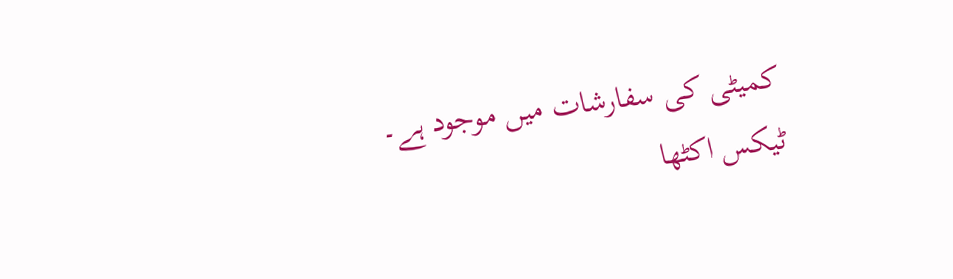کمیٹی کی سفارشات میں موجود ہے۔
ٹیکس اکٹھا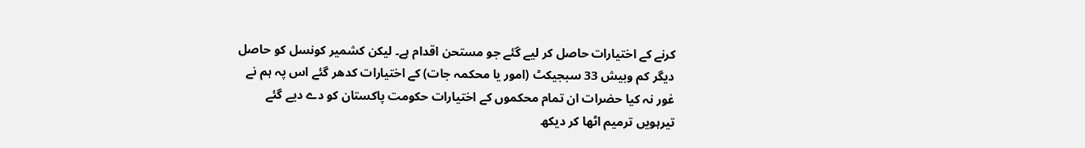کرنے کے اختیارات حاصل کر لیے گئے جو مستحن اقدام ہے۔ لیکن کشمیر کونسل کو حاصل دیگر کم وبیش 33 سبجیکٹ (امور یا محکمہ جات) کے اختیارات کدھر گئے اس پہ ہم نے غور نہ کیا حضرات ان تمام محکموں کے اختیارات حکومت پاکستان کو دے دیے گئے تیرہویں ترمیم اٹھا کر دیکھ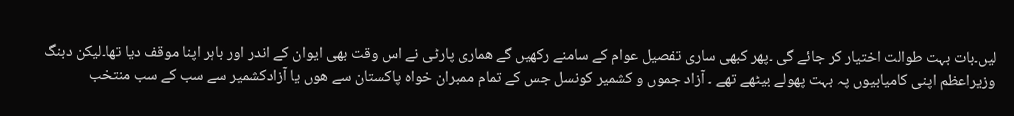لیں۔بات بہت طوالت اختیار کر جائے گی ۔پھر کبھی ساری تفصیل عوام کے سامنے رکھیں گے ھماری پارٹی نے اس وقت بھی ایوان کے اندر اور باہر اپنا موقف دیا تھا۔لیکن دبنگ وزیراعظم اپنی کامیابیوں پہ بہت پھولے بیٹھے تھے ۔ آزاد جموں و کشمیر کونسل جس کے تمام ممبران خواہ پاکستان سے ھوں یا آزادکشمیر سے سب کے سب منتخب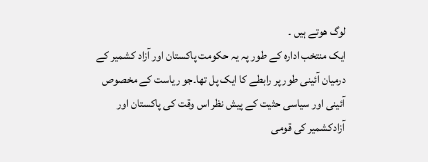لوگ ھوتے ہیں ۔
ایک منتخب ادارہ کے طور پہ یہ حکومت پاکستان اور آزاد کشمیر کے درمیان آئینی طور پر رابطے کا ایک پل تھا۔جو ریاست کے مخصوص آئینی اور سیاسی حثیت کے پیش نظر اس وقت کی پاکستان اور آزادکشمیر کی قومی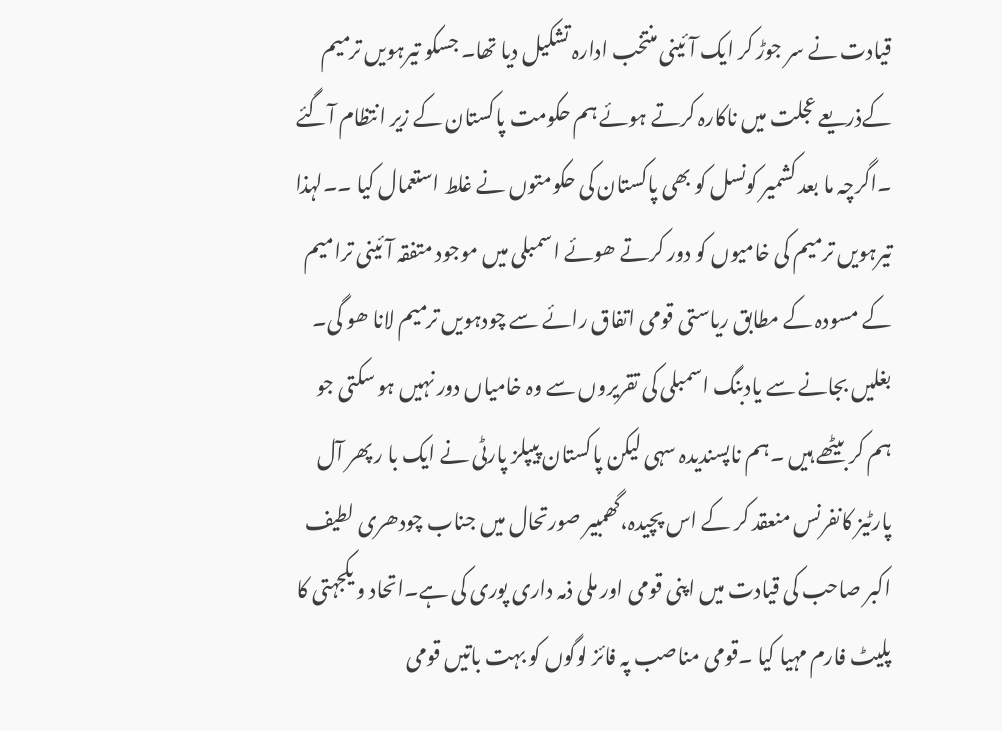قیادت نے سر جوڑ کر ایک آئینی منتخب ادارہ تشکیل دیا تھا۔ جسکو تیرہویں ترمیم کےذریعے عجلت میں ناکارہ کرتے ہوئے ہم حکومت پاکستان کے زیر انتظام آگئے ۔اگرچہ ما بعد کشمیر کونسل کو بھی پاکستان کی حکومتوں نے غلط استعمال کیا ۔۔لہذا تیرہویں ترمیم کی خامیوں کو دور کرتے ھوئے اسمبلی میں موجود متفقہ آئینی ترامیم کے مسودہ کے مطابق ریاستی قومی اتفاق رائے سے چودہویں ترمیم لانا ھو گی۔
بغلیں بجانے سے یادبنگ اسمبلی کی تقریروں سے وہ خامیاں دور نہیں ہو سکتی جو ہم کر بیٹھے ہیں ۔ہم ناپسندیدہ سہی لیکن پاکستان پیپلز پارٹی نے ایک با ر پھر آل پارٹیز کانفرنس منعقد کر کے اس پچیدہ،گھمبیر صورتحال میں جناب چودھری لطیف اکبر صاحب کی قیادت میں اپنی قومی اور ملی ذمہ داری پوری کی ہے۔اتحاد و یکجہتی کا پلیٹ فارم مہیا کیا ۔قومی مناصب پہ فائز لوگوں کو بہت باتیں قومی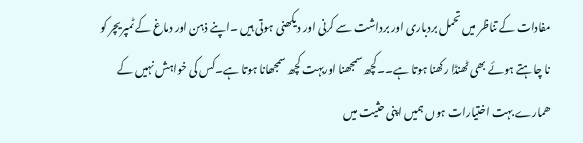مفادات کے تناظر میں تحمل بردباری اور برداشت سے کرنی اور دیکھنی ہوتی ہیں ۔اپنے ذہن اور دماغ کے ٹمپریچر کو نا چاہتے ہوئے بھی ٹھنڈا رکھنا ہوتا ہے۔۔کچھ سمجھنا اوربہت کچھ سمجھانا ہوتا ہے۔کس کی خواہش نہیں کے ھمارے بہت اختیارات ہوں ہمیں اپنی حثیت میں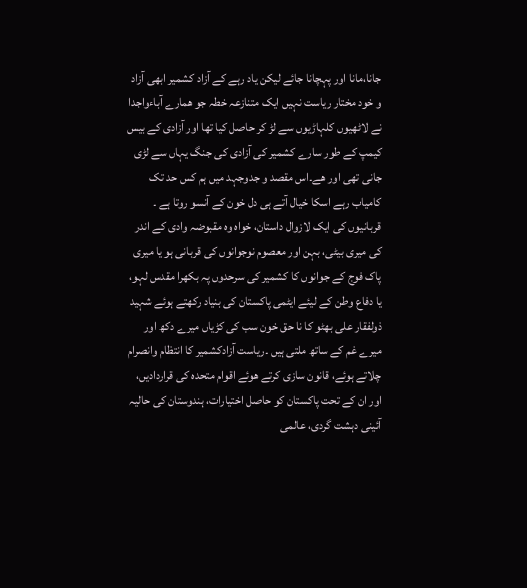جانا،مانا اور پہچانا جائے لیکن یاد رہے کے آزاد کشمیر ابھی آزاد و خود مختار ریاست نہیں ایک متنازعہ خطہ جو ھمارے آباءواجدا نے لاٹھیوں کلہاڑیوں سے لڑ کر حاصل کیا تھا اور آزادی کے بیس کیمپ کے طور سارے کشمیر کی آزادی کی جنگ یہاں سے لڑی جانی تھی اور ھے۔اس مقصد و جدوجہد میں ہم کس حد تک کامیاب رہے اسکا خیال آتے ہی دل خون کے آنسو روتا ہے ۔
قربانیوں کی ایک لازوال داستان، خواہ وہ مقبوضہ وادی کے اندر کی میری بیٹی، بہن اور معصوم نوجوانوں کی قربانی ہو یا میری پاک فوج کے جوانوں کا کشمیر کی سرحدوں پہ بکھرا مقدس لہو، یا دفاع وطن کے لیئے ایٹمی پاکستان کی بنیاد رکھتے ہوئے شہید ذولفقار علی بھٹو کا نا حق خون سب کی کڑیاں میرے دکھ اور میرے غم کے ساتھ ملتی ہیں ۔ریاست آزادکشمیر کا انتظام وانصرام چلاتے ہوئے، قانون سازی کرتے ھوئے اقوام متحدہ کی قراردادیں، اور ان کے تحت پاکستان کو حاصل اختیارات، ہندوستان کی حالیہ آئینی دہشت گردی، عالمی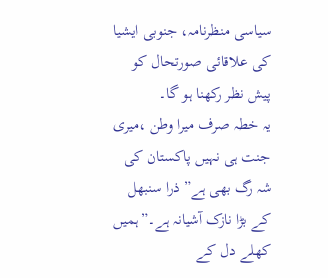سیاسی منظرنامہ، جنوبی ایشیا کی علاقائی صورتحال کو پیش نظر رکھنا ہو گا۔
یہ خطہ صرف میرا وطن ،میری جنت ہی نہیں پاکستان کی شہ رگ بھی ہے” ذرا سنبھل کے بڑا نازک آشیانہ ہے۔”ہمیں کھلے دل کے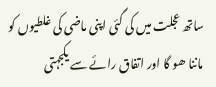ساتھ عجلت میں کی گئی اپنی ماضی کی غلطیوں کو ماننا ھو گا اور اتفاق رائے سے یکجہتی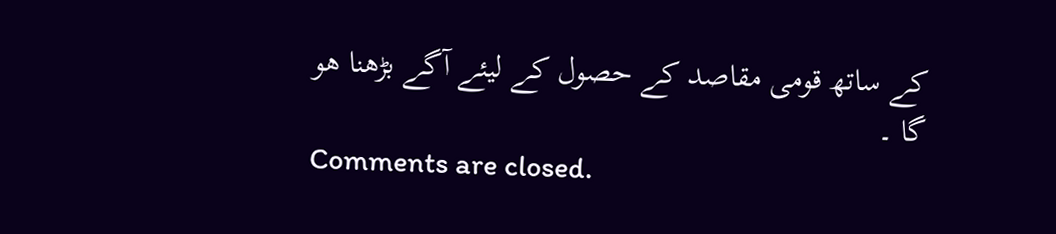کے ساتھ قومی مقاصد کے حصول کے لیئے آگے بڑھنا ھو گا ۔
Comments are closed.